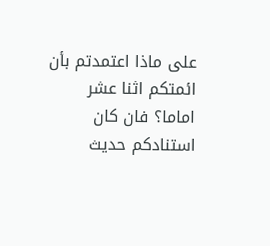على ماذا اعتمدتم بأن ائمتكم اثنا عشر اماما؟ فان كان استنادكم حديث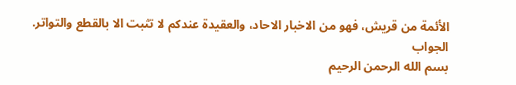الأئمة من قريش، فهو من الاخبار الاحاد، والعقيدة عندكم لا تثبت الا بالقطع والتواتر.
الجواب
بسم الله الرحمن الرحيم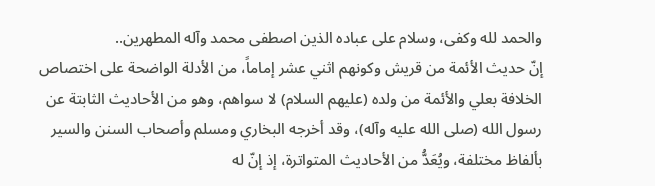والحمد لله وكفى، وسلام على عباده الذين اصطفى محمد وآله المطهرين..
إنّ حديث الأئمة من قريش وكونهم اثني عشر إماماً، من الأدلة الواضحة على اختصاص الخلافة بعلي والأئمة من ولده (عليهم السلام) لا سواهم، وهو من الأحاديث الثابتة عن رسول الله (صلى الله عليه وآله)، وقد أخرجه البخاري ومسلم وأصحاب السنن والسير بألفاظ مختلفة، ويُعَدُّ من الأحاديث المتواترة، إذ إنّ له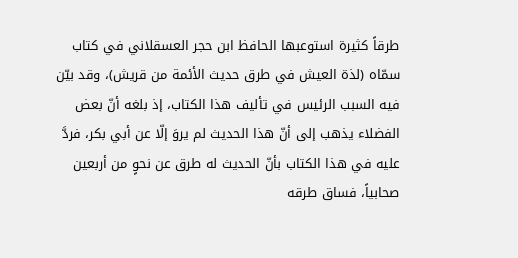طرقاً كثيرة استوعبها الحافظ ابن حجر العسقلاني في كتاب سمّاه (لذة العيش في طرق حديث الأئمة من قريش)، وقد بيّن فيه السبب الرئيس في تأليف هذا الكتاب، إذ بلغه أنّ بعض الفضلاء يذهب إلى أنّ هذا الحديث لم يروَ إلّا عن أبي بكر، فردَّ عليه في هذا الكتاب بأنّ الحديث له طرق عن نحوٍ من أربعين صحابياً، فساق طرقه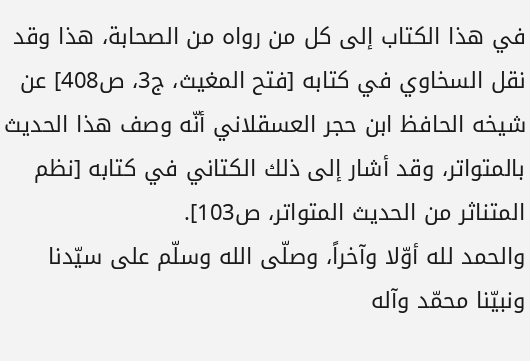في هذا الكتاب إلى كل من رواه من الصحابة، هذا وقد نقل السخاوي في كتابه [فتح المغيث، ج3، ص408] عن شيخه الحافظ ابن حجر العسقلاني أنّه وصف هذا الحديث بالمتواتر، وقد أشار إلى ذلك الكتاني في كتابه [نظم المتناثر من الحديث المتواتر، ص103].
والحمد لله أوّلا وآخراً، وصلّى الله وسلّم على سيّدنا ونبيّنا محمّد وآله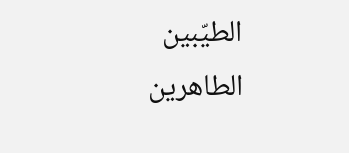الطيّبين الطاهرين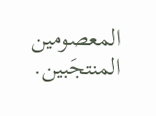المعصومين المنتجَبين.